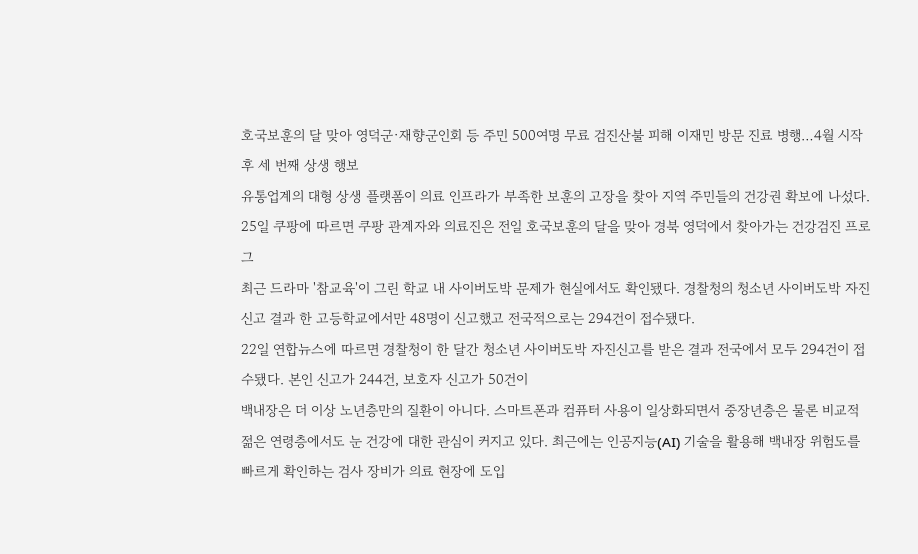호국보훈의 달 맞아 영덕군·재향군인회 등 주민 500여명 무료 검진산불 피해 이재민 방문 진료 병행…4월 시작 후 세 번째 상생 행보
유통업계의 대형 상생 플랫폼이 의료 인프라가 부족한 보훈의 고장을 찾아 지역 주민들의 건강권 확보에 나섰다.
25일 쿠팡에 따르면 쿠팡 관계자와 의료진은 전일 호국보훈의 달을 맞아 경북 영덕에서 찾아가는 건강검진 프로그
최근 드라마 '참교육'이 그린 학교 내 사이버도박 문제가 현실에서도 확인됐다. 경찰청의 청소년 사이버도박 자진신고 결과 한 고등학교에서만 48명이 신고했고 전국적으로는 294건이 접수됐다.
22일 연합뉴스에 따르면 경찰청이 한 달간 청소년 사이버도박 자진신고를 받은 결과 전국에서 모두 294건이 접수됐다. 본인 신고가 244건, 보호자 신고가 50건이
백내장은 더 이상 노년층만의 질환이 아니다. 스마트폰과 컴퓨터 사용이 일상화되면서 중장년층은 물론 비교적 젊은 연령층에서도 눈 건강에 대한 관심이 커지고 있다. 최근에는 인공지능(AI) 기술을 활용해 백내장 위험도를 빠르게 확인하는 검사 장비가 의료 현장에 도입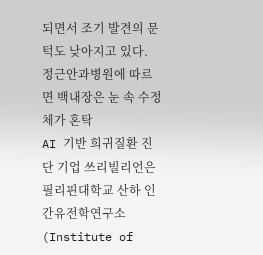되면서 조기 발견의 문턱도 낮아지고 있다.
정근안과병원에 따르면 백내장은 눈 속 수정체가 혼탁
AI 기반 희귀질환 진단 기업 쓰리빌리언은 필리핀대학교 산하 인간유전학연구소(Institute of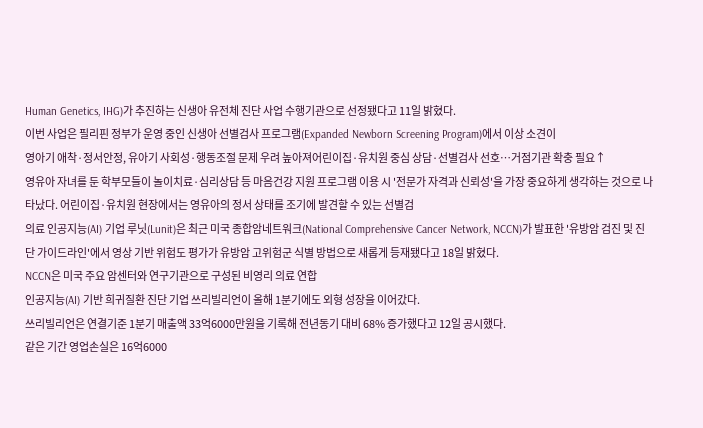Human Genetics, IHG)가 추진하는 신생아 유전체 진단 사업 수행기관으로 선정됐다고 11일 밝혔다.
이번 사업은 필리핀 정부가 운영 중인 신생아 선별검사 프로그램(Expanded Newborn Screening Program)에서 이상 소견이
영아기 애착·정서안정, 유아기 사회성·행동조절 문제 우려 높아져어린이집·유치원 중심 상담·선별검사 선호…거점기관 확충 필요↑
영유아 자녀를 둔 학부모들이 놀이치료·심리상담 등 마음건강 지원 프로그램 이용 시 '전문가 자격과 신뢰성'을 가장 중요하게 생각하는 것으로 나타났다. 어린이집·유치원 현장에서는 영유아의 정서 상태를 조기에 발견할 수 있는 선별검
의료 인공지능(AI) 기업 루닛(Lunit)은 최근 미국 종합암네트워크(National Comprehensive Cancer Network, NCCN)가 발표한 '유방암 검진 및 진단 가이드라인'에서 영상 기반 위험도 평가가 유방암 고위험군 식별 방법으로 새롭게 등재됐다고 18일 밝혔다.
NCCN은 미국 주요 암센터와 연구기관으로 구성된 비영리 의료 연합
인공지능(AI) 기반 희귀질환 진단 기업 쓰리빌리언이 올해 1분기에도 외형 성장을 이어갔다.
쓰리빌리언은 연결기준 1분기 매출액 33억6000만원을 기록해 전년동기 대비 68% 증가했다고 12일 공시했다.
같은 기간 영업손실은 16억6000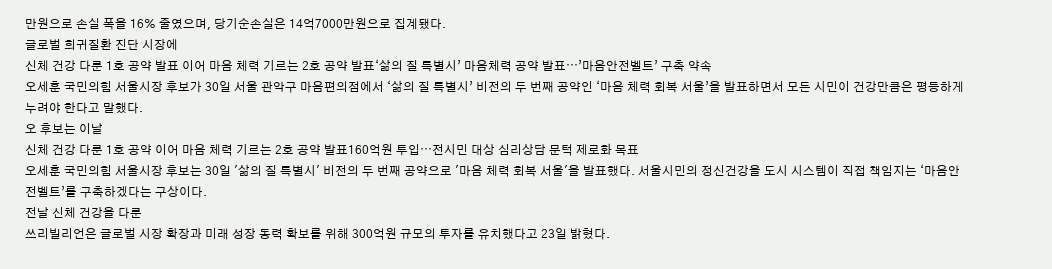만원으로 손실 폭을 16% 줄였으며, 당기순손실은 14억7000만원으로 집계됐다.
글로벌 희귀질환 진단 시장에
신체 건강 다룬 1호 공약 발표 이어 마음 체력 기르는 2호 공약 발표‘삶의 질 특별시’ 마음체력 공약 발표⋯’마음안전벨트’ 구축 약속
오세훈 국민의힘 서울시장 후보가 30일 서울 관악구 마음편의점에서 ‘삶의 질 특별시’ 비전의 두 번째 공약인 ‘마음 체력 회복 서울’을 발표하면서 모든 시민이 건강만큼은 평등하게 누려야 한다고 말했다.
오 후보는 이날
신체 건강 다룬 1호 공약 이어 마음 체력 기르는 2호 공약 발표160억원 투입⋯전시민 대상 심리상담 문턱 제로화 목표
오세훈 국민의힘 서울시장 후보는 30일 '삶의 질 특별시' 비전의 두 번째 공약으로 '마음 체력 회복 서울'을 발표했다. 서울시민의 정신건강을 도시 시스템이 직접 책임지는 ‘마음안전벨트’를 구축하겠다는 구상이다.
전날 신체 건강을 다룬
쓰리빌리언은 글로벌 시장 확장과 미래 성장 동력 확보를 위해 300억원 규모의 투자를 유치했다고 23일 밝혔다.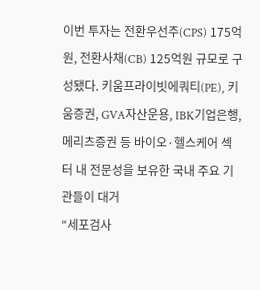이번 투자는 전환우선주(CPS) 175억원, 전환사채(CB) 125억원 규모로 구성됐다. 키움프라이빗에쿼티(PE), 키움증권, GVA자산운용, IBK기업은행, 메리츠증권 등 바이오·헬스케어 섹터 내 전문성을 보유한 국내 주요 기관들이 대거
“세포검사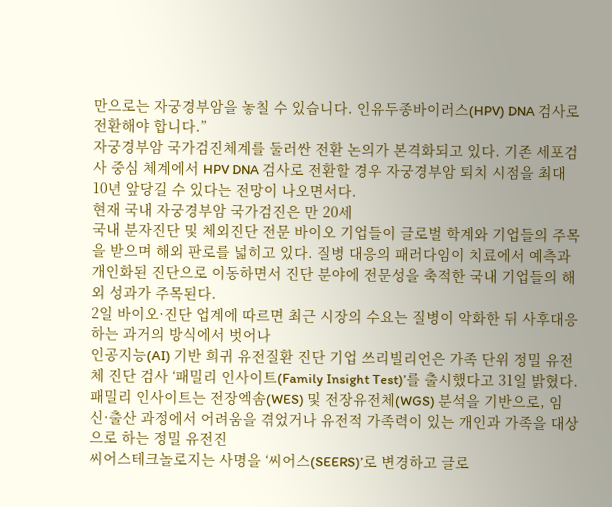만으로는 자궁경부암을 놓칠 수 있습니다. 인유두종바이러스(HPV) DNA 검사로 전환해야 합니다.”
자궁경부암 국가검진체계를 둘러싼 전환 논의가 본격화되고 있다. 기존 세포검사 중심 체계에서 HPV DNA 검사로 전환할 경우 자궁경부암 퇴치 시점을 최대 10년 앞당길 수 있다는 전망이 나오면서다.
현재 국내 자궁경부암 국가검진은 만 20세
국내 분자진단 및 체외진단 전문 바이오 기업들이 글로벌 학계와 기업들의 주목을 받으며 해외 판로를 넓히고 있다. 질병 대응의 패러다임이 치료에서 예측과 개인화된 진단으로 이동하면서 진단 분야에 전문성을 축적한 국내 기업들의 해외 성과가 주목된다.
2일 바이오·진단 업계에 따르면 최근 시장의 수요는 질병이 악화한 뒤 사후대응하는 과거의 방식에서 벗어나
인공지능(AI) 기반 희귀 유전질환 진단 기업 쓰리빌리언은 가족 단위 정밀 유전체 진단 검사 ‘패밀리 인사이트(Family Insight Test)’를 출시했다고 31일 밝혔다.
패밀리 인사이트는 전장엑솜(WES) 및 전장유전체(WGS) 분석을 기반으로, 임신·출산 과정에서 어려움을 겪었거나 유전적 가족력이 있는 개인과 가족을 대상으로 하는 정밀 유전진
씨어스테크놀로지는 사명을 ‘씨어스(SEERS)’로 변경하고 글로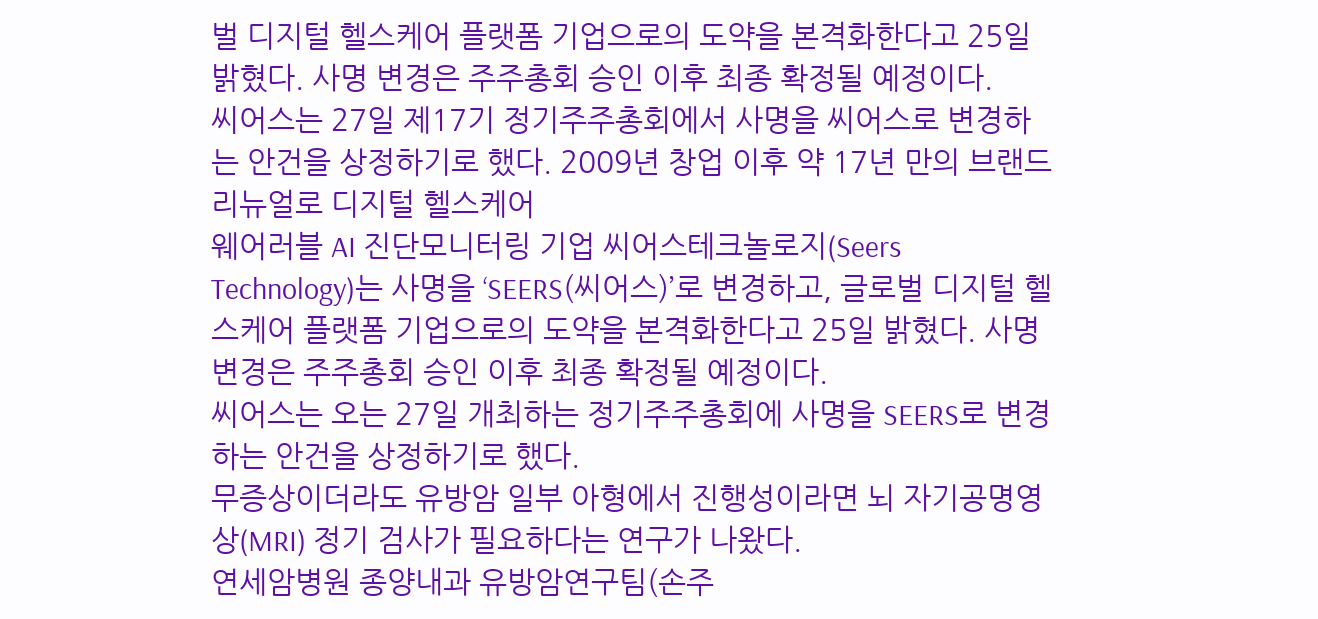벌 디지털 헬스케어 플랫폼 기업으로의 도약을 본격화한다고 25일 밝혔다. 사명 변경은 주주총회 승인 이후 최종 확정될 예정이다.
씨어스는 27일 제17기 정기주주총회에서 사명을 씨어스로 변경하는 안건을 상정하기로 했다. 2009년 창업 이후 약 17년 만의 브랜드 리뉴얼로 디지털 헬스케어
웨어러블 AI 진단모니터링 기업 씨어스테크놀로지(Seers Technology)는 사명을 ‘SEERS(씨어스)’로 변경하고, 글로벌 디지털 헬스케어 플랫폼 기업으로의 도약을 본격화한다고 25일 밝혔다. 사명 변경은 주주총회 승인 이후 최종 확정될 예정이다.
씨어스는 오는 27일 개최하는 정기주주총회에 사명을 SEERS로 변경하는 안건을 상정하기로 했다.
무증상이더라도 유방암 일부 아형에서 진행성이라면 뇌 자기공명영상(MRI) 정기 검사가 필요하다는 연구가 나왔다.
연세암병원 종양내과 유방암연구팀(손주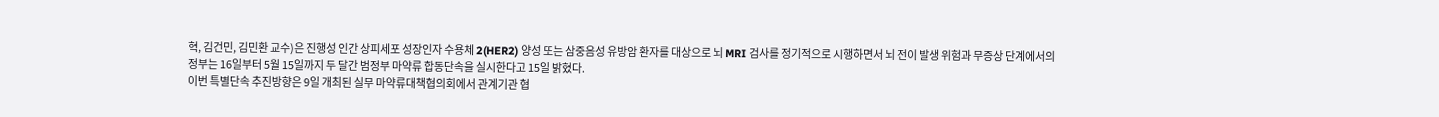혁, 김건민, 김민환 교수)은 진행성 인간 상피세포 성장인자 수용체 2(HER2) 양성 또는 삼중음성 유방암 환자를 대상으로 뇌 MRI 검사를 정기적으로 시행하면서 뇌 전이 발생 위험과 무증상 단계에서의
정부는 16일부터 5월 15일까지 두 달간 범정부 마약류 합동단속을 실시한다고 15일 밝혔다.
이번 특별단속 추진방향은 9일 개최된 실무 마약류대책협의회에서 관계기관 협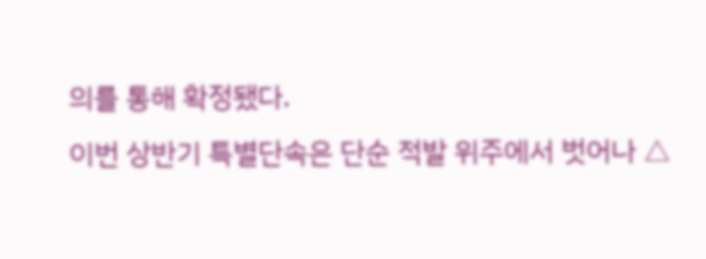의를 통해 확정됐다.
이번 상반기 특별단속은 단순 적발 위주에서 벗어나 △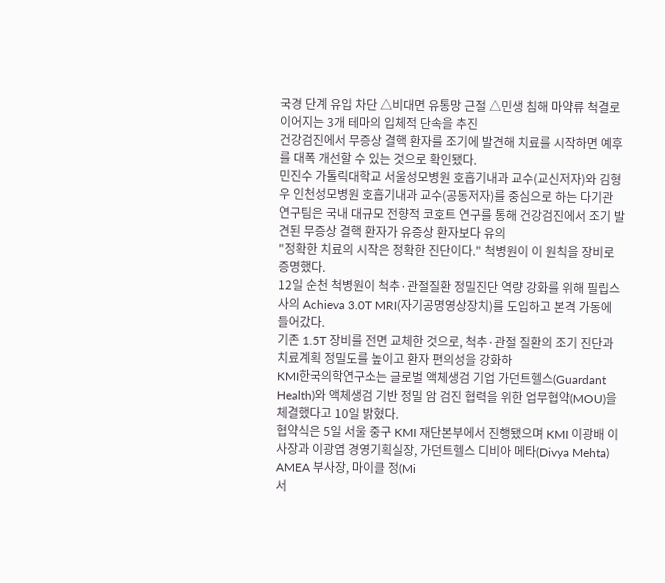국경 단계 유입 차단 △비대면 유통망 근절 △민생 침해 마약류 척결로 이어지는 3개 테마의 입체적 단속을 추진
건강검진에서 무증상 결핵 환자를 조기에 발견해 치료를 시작하면 예후를 대폭 개선할 수 있는 것으로 확인됐다.
민진수 가톨릭대학교 서울성모병원 호흡기내과 교수(교신저자)와 김형우 인천성모병원 호흡기내과 교수(공동저자)를 중심으로 하는 다기관 연구팀은 국내 대규모 전향적 코호트 연구를 통해 건강검진에서 조기 발견된 무증상 결핵 환자가 유증상 환자보다 유의
"정확한 치료의 시작은 정확한 진단이다." 척병원이 이 원칙을 장비로 증명했다.
12일 순천 척병원이 척추·관절질환 정밀진단 역량 강화를 위해 필립스사의 Achieva 3.0T MRI(자기공명영상장치)를 도입하고 본격 가동에 들어갔다.
기존 1.5T 장비를 전면 교체한 것으로, 척추·관절 질환의 조기 진단과 치료계획 정밀도를 높이고 환자 편의성을 강화하
KMI한국의학연구소는 글로벌 액체생검 기업 가던트헬스(Guardant Health)와 액체생검 기반 정밀 암 검진 협력을 위한 업무협약(MOU)을 체결했다고 10일 밝혔다.
협약식은 5일 서울 중구 KMI 재단본부에서 진행됐으며 KMI 이광배 이사장과 이광엽 경영기획실장, 가던트헬스 디비아 메타(Divya Mehta) AMEA 부사장, 마이클 정(Mi
서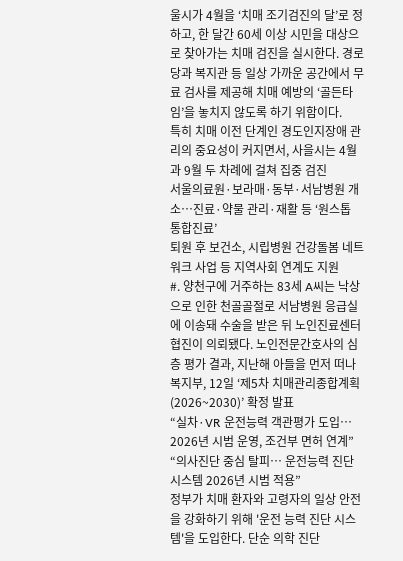울시가 4월을 ‘치매 조기검진의 달’로 정하고, 한 달간 60세 이상 시민을 대상으로 찾아가는 치매 검진을 실시한다. 경로당과 복지관 등 일상 가까운 공간에서 무료 검사를 제공해 치매 예방의 ‘골든타임’을 놓치지 않도록 하기 위함이다.
특히 치매 이전 단계인 경도인지장애 관리의 중요성이 커지면서, 사을시는 4월과 9월 두 차례에 걸쳐 집중 검진
서울의료원·보라매·동부·서남병원 개소…진료·약물 관리·재활 등 ‘원스톱 통합진료’
퇴원 후 보건소, 시립병원 건강돌봄 네트워크 사업 등 지역사회 연계도 지원
#. 양천구에 거주하는 83세 A씨는 낙상으로 인한 천골골절로 서남병원 응급실에 이송돼 수술을 받은 뒤 노인진료센터 협진이 의뢰됐다. 노인전문간호사의 심층 평가 결과, 지난해 아들을 먼저 떠나
복지부, 12일 ‘제5차 치매관리종합계획(2026~2030)’ 확정 발표
“실차·VR 운전능력 객관평가 도입… 2026년 시범 운영, 조건부 면허 연계”
“의사진단 중심 탈피… 운전능력 진단시스템 2026년 시범 적용”
정부가 치매 환자와 고령자의 일상 안전을 강화하기 위해 '운전 능력 진단 시스템'을 도입한다. 단순 의학 진단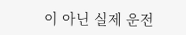이 아닌 실제 운전